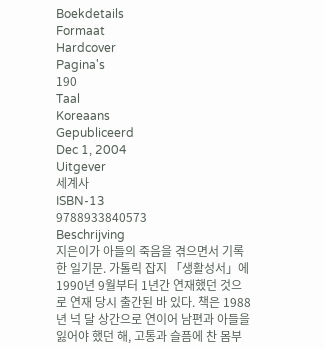Boekdetails
Formaat
Hardcover
Pagina's
190
Taal
Koreaans
Gepubliceerd
Dec 1, 2004
Uitgever
세계사
ISBN-13
9788933840573
Beschrijving
지은이가 아들의 죽음을 겪으면서 기록한 일기문. 가톨릭 잡지 「생활성서」에 1990년 9월부터 1년간 연재했던 것으로 연재 당시 출간된 바 있다. 책은 1988년 넉 달 상간으로 연이어 남편과 아들을 잃어야 했던 해, 고통과 슬픔에 찬 몸부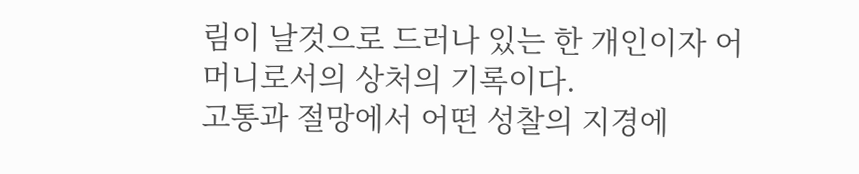림이 날것으로 드러나 있는 한 개인이자 어머니로서의 상처의 기록이다.
고통과 절망에서 어떤 성찰의 지경에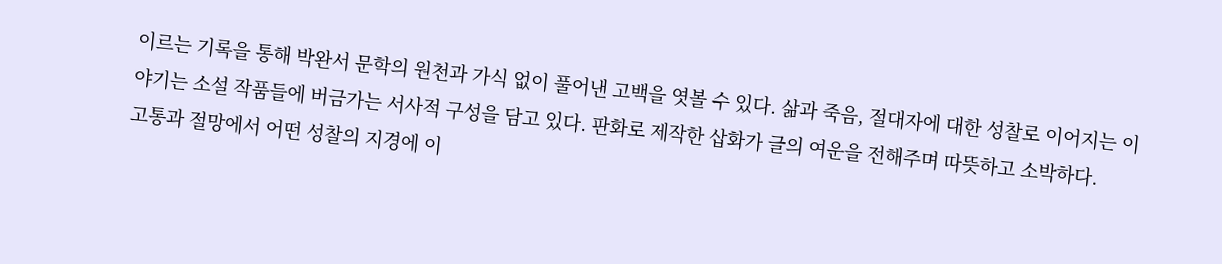이르는 기록을 통해 박완서 문학의 원천과 가식 없이 풀어낸 고백을 엿볼 수 있다. 삶과 죽음, 절대자에 대한 성찰로 이어지는 이야기는 소설 작품들에 버금가는 서사적 구성을 담고 있다. 판화로 제작한 삽화가 글의 여운을 전해주며 따뜻하고 소박하다.
고통과 절망에서 어떤 성찰의 지경에 이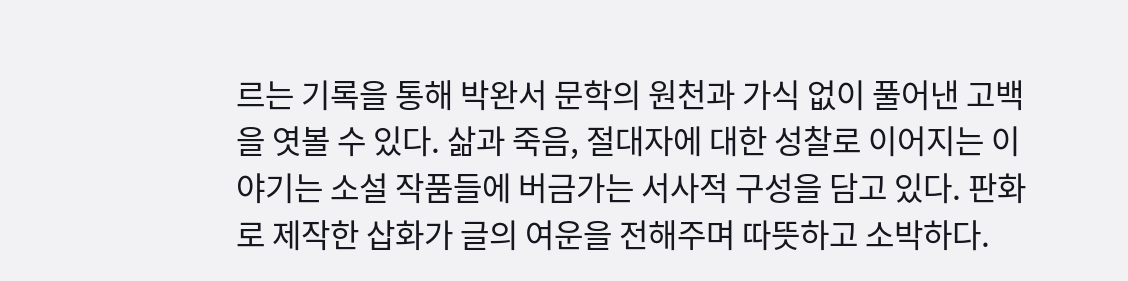르는 기록을 통해 박완서 문학의 원천과 가식 없이 풀어낸 고백을 엿볼 수 있다. 삶과 죽음, 절대자에 대한 성찰로 이어지는 이야기는 소설 작품들에 버금가는 서사적 구성을 담고 있다. 판화로 제작한 삽화가 글의 여운을 전해주며 따뜻하고 소박하다.